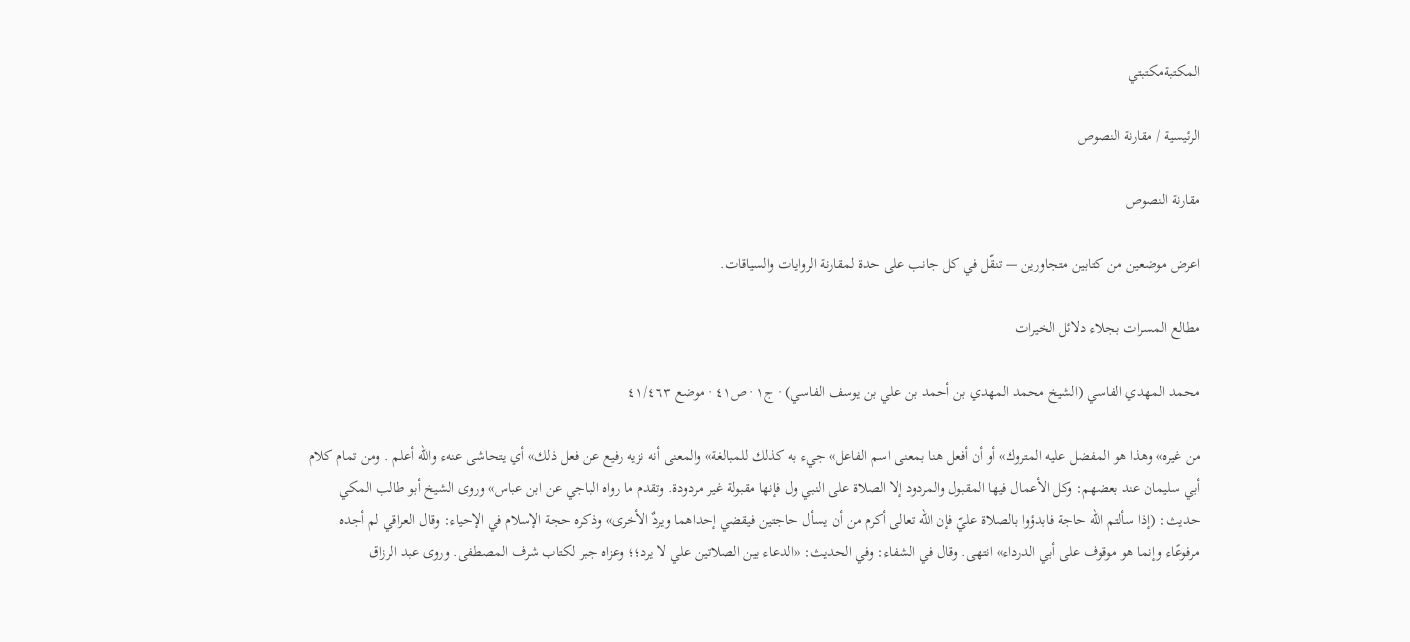المكتبةمكتبتي

الرئيسية / مقارنة النصوص

مقارنة النصوص

اعرض موضعين من كتابين متجاورين — تنقّل في كل جانب على حدة لمقارنة الروايات والسياقات.

مطالع المسرات بجلاء دلائل الخيرات

محمد المهدي الفاسي (الشيخ محمد المهدي بن أحمد بن علي بن يوسف الفاسي) · ج١ · ص٤١ · موضع ٤١/٤٦٣

من غيره» وهذا هو المفضل عليه المتروك» أو أن أفعل هنا بمعنى اسم الفاعل» جيء به كذلك للمبالغة» والمعنى أنه نزيه رفيع عن فعل ذلك» أي يتحاشى عنهء والله أعلم . ومن تمام كلام أبي سليمان عند بعضهم: وكل الأعمال فيها المقبول والمردود إلا الصلاة على النبي ول فإنها مقبولة غير مردودة. وتقدم ما رواه الباجي عن ابن عباس» وروى الشيخ أبو طالب المكي حديث: (إذا سألتم الله حاجة فابدؤوا بالصلاة عليّ فإن الله تعالى أكرم من أن يسأل حاجتين فيقضي إحداهما ويردٌ الأخرى» وذكره حجة الإسلام في الإحياء: وقال العراقي لم أجده مرفوعًاء وإنما هو موقوف على أبي الدرداء» انتهى. وقال في الشفاء: وفي الحديث: «الدعاء بين الصلاتين علي لا يرد؛؛ وعزاه جبر لكتاب شرف المصطفى. وروى عبد الرزاق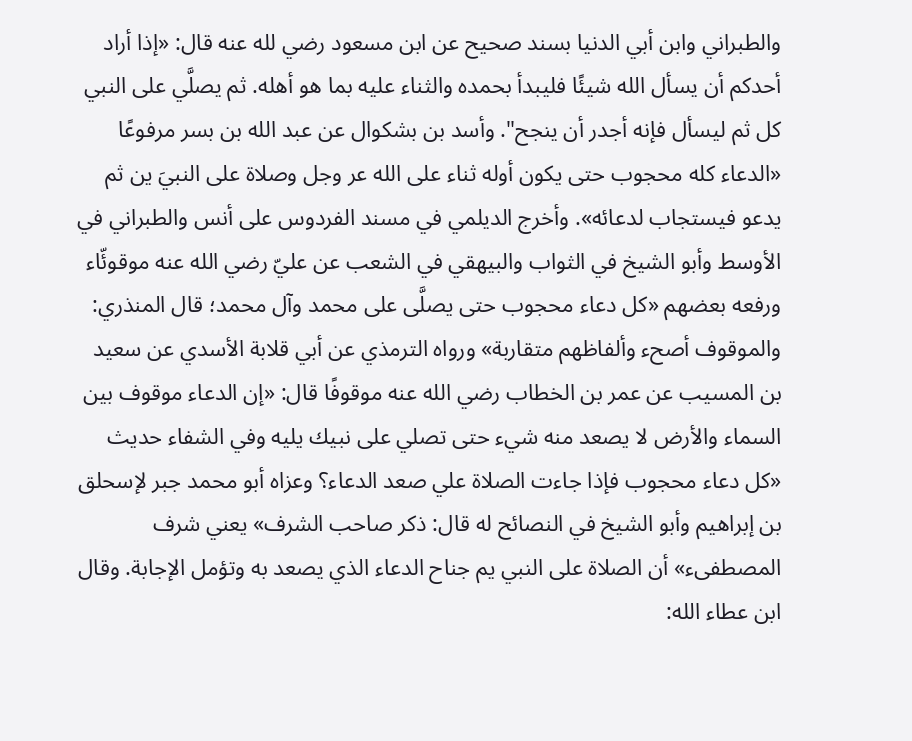والطبراني وابن أبي الدنيا بسند صحيح عن ابن مسعود رضي لله عنه قال: «إذا أراد أحدكم أن يسأل الله شيئًا فليبدأ بحمده والثناء عليه بما هو أهله. ثم يصلَّي على النبي كل ثم ليسأل فإنه أجدر أن ينجح". وأسد بن بشكوال عن عبد الله بن بسر مرفوعًا «الدعاء كله محجوب حتى يكون أوله ثناء على الله عر وجل وصلاة على النبيَ ين ثم يدعو فيستجاب لدعائه». وأخرج الديلمي في مسند الفردوس على أنس والطبراني في الأوسط وأبو الشيخ في الثواب والبيهقي في الشعب عن عليّ رضي الله عنه موقوئّاء ورفعه بعضهم «كل دعاء محجوب حتى يصلَّى على محمد وآل محمد؛ قال المنذري: والموقوف أصحء وألفاظهم متقاربة» ورواه الترمذي عن أبي قلابة الأسدي عن سعيد بن المسيب عن عمر بن الخطاب رضي الله عنه موقوفًا قال: «إن الدعاء موقوف بين السماء والأرض لا يصعد منه شيء حتى تصلي على نبيك يليه وفي الشفاء حديث «كل دعاء محجوب فإذا جاءت الصلاة علي صعد الدعاء؟ وعزاه أبو محمد جبر لإسحلق بن إبراهيم وأبو الشيخ في النصائح له قال: ذكر صاحب الشرف» يعني شرف المصطفىء» أن الصلاة على النبي يم جناح الدعاء الذي يصعد به وتؤمل الإجابة. وقال ابن عطاء الله: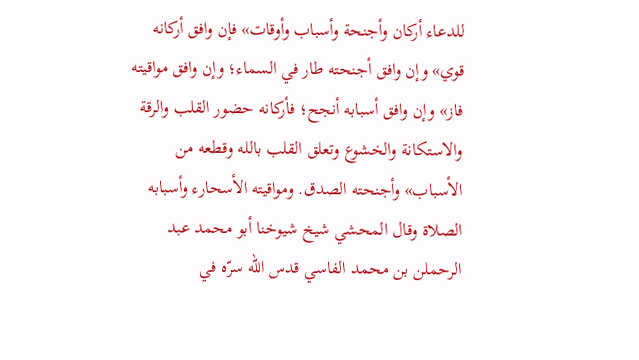للدعاء أركان وأجنحة وأسباب وأوقات» فإن وافق أركانه قوي» وإن وافق أجنحته طار في السماء؛ وإن وافق مواقيته فاز» وإن وافق أسبابه أنجح؛ فأركانه حضور القلب والرقة والاستكانة والخشوع وتعلق القلب بالله وقطعه من الأسباب» وأجنحته الصدق. ومواقيته الأسحارء وأسبابه الصلاة وقال المحشي شيخ شيوخنا أبو محمد عبد الرحملن بن محمد الفاسي قدس الله سرّه في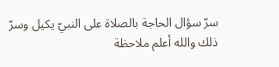سرّ سؤال الحاجة بالصلاة على النبيّ يكيل وسرّ ذلك والله أعلم ملاحظة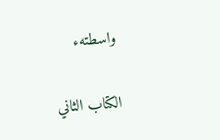واسطتهء

الكتاب الثاني